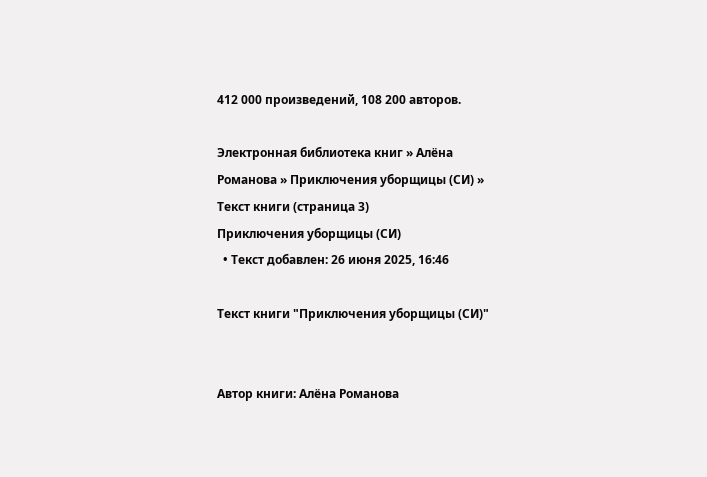412 000 произведений, 108 200 авторов.

Электронная библиотека книг » Алёна Романова » Приключения уборщицы (СИ) » Текст книги (страница 3)
Приключения уборщицы (СИ)
  • Текст добавлен: 26 июня 2025, 16:46

Текст книги "Приключения уборщицы (СИ)"


Автор книги: Алёна Романова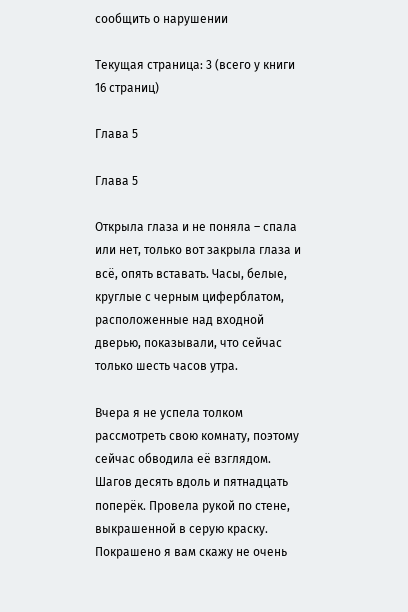сообщить о нарушении

Текущая страница: 3 (всего у книги 16 страниц)

Глава 5

Глава 5

Открыла глаза и не поняла – спала или нет, только вот закрыла глаза и всё, опять вставать. Часы, белые, круглые с черным циферблатом, расположенные над входной дверью, показывали, что сейчас только шесть часов утра.

Вчера я не успела толком рассмотреть свою комнату, поэтому сейчас обводила её взглядом. Шагов десять вдоль и пятнадцать поперёк. Провела рукой по стене, выкрашенной в серую краску. Покрашено я вам скажу не очень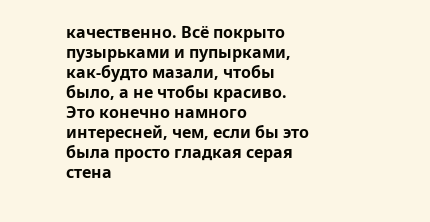качественно. Всё покрыто пузырьками и пупырками, как-будто мазали, чтобы было, а не чтобы красиво. Это конечно намного интересней, чем, если бы это была просто гладкая серая стена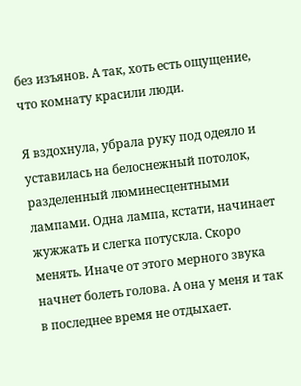без изъянов. А так, хоть есть ощущение, что комнату красили люди.

Я вздохнула, убрала руку под одеяло и уставилась на белоснежный потолок, разделенный люминесцентными лампами. Одна лампа, кстати, начинает жужжать и слегка потускла. Скоро менять. Иначе от этого мерного звука начнет болеть голова. А она у меня и так в последнее время не отдыхает.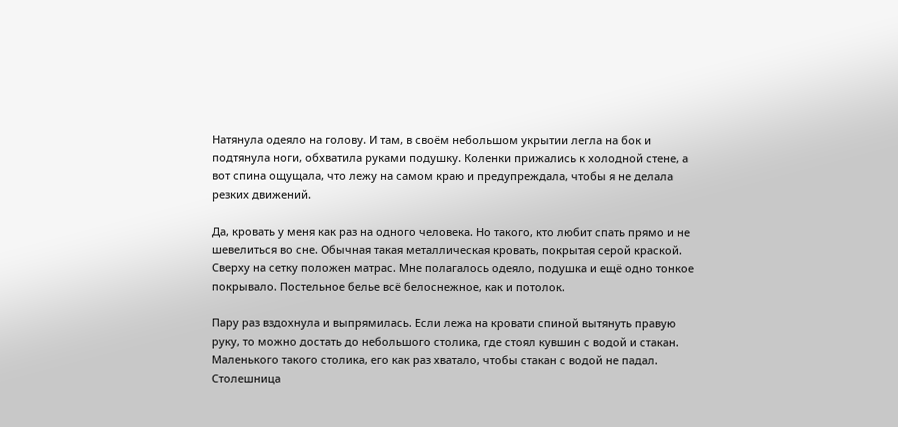Натянула одеяло на голову. И там, в своём небольшом укрытии легла на бок и подтянула ноги, обхватила руками подушку. Коленки прижались к холодной стене, а вот спина ощущала, что лежу на самом краю и предупреждала, чтобы я не делала резких движений.

Да, кровать у меня как раз на одного человека. Но такого, кто любит спать прямо и не шевелиться во сне. Обычная такая металлическая кровать, покрытая серой краской. Сверху на сетку положен матрас. Мне полагалось одеяло, подушка и ещё одно тонкое покрывало. Постельное белье всё белоснежное, как и потолок.

Пару раз вздохнула и выпрямилась. Если лежа на кровати спиной вытянуть правую руку, то можно достать до небольшого столика, где стоял кувшин с водой и стакан. Маленького такого столика, его как раз хватало, чтобы стакан с водой не падал. Столешница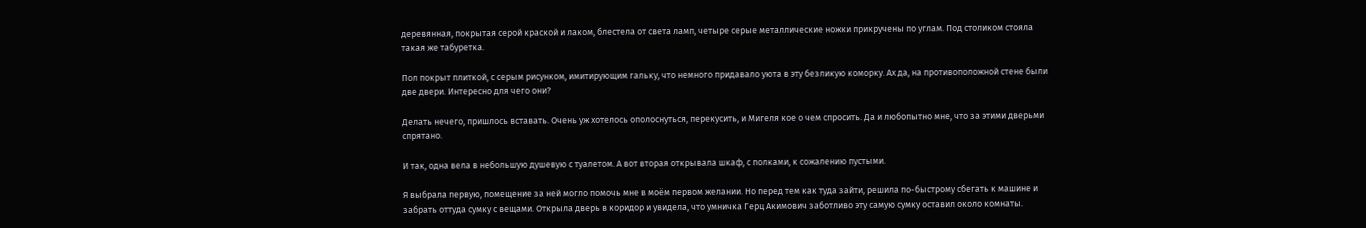деревянная, покрытая серой краской и лаком, блестела от света ламп, четыре серые металлические ножки прикручены по углам. Под столиком стояла такая же табуретка.

Пол покрыт плиткой, с серым рисунком, имитирующим гальку, что немного придавало уюта в эту безликую коморку. Ах да, на противоположной стене были две двери. Интересно для чего они?

Делать нечего, пришлось вставать. Очень уж хотелось ополоснуться, перекусить, и Мигеля кое о чем спросить. Да и любопытно мне, что за этими дверьми спрятано.

И так, одна вела в небольшую душевую с туалетом. А вот вторая открывала шкаф, с полками, к сожалению пустыми.

Я выбрала первую, помещение за ней могло помочь мне в моём первом желании. Но перед тем как туда зайти, решила по-быстрому сбегать к машине и забрать оттуда сумку с вещами. Открыла дверь в коридор и увидела, что умничка Герц Акимович заботливо эту самую сумку оставил около комнаты.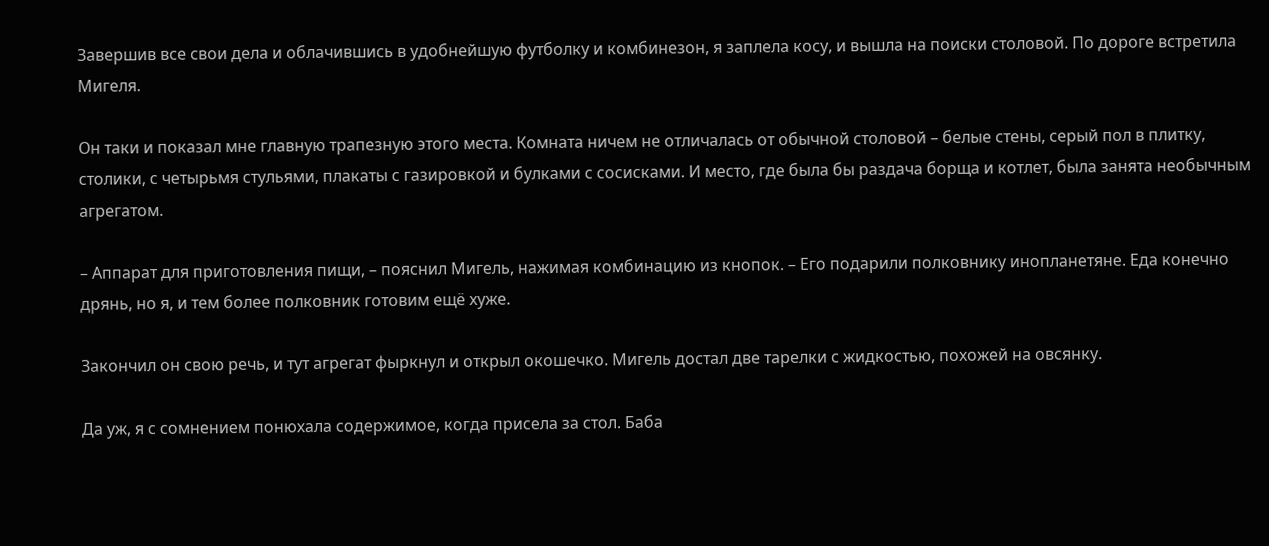Завершив все свои дела и облачившись в удобнейшую футболку и комбинезон, я заплела косу, и вышла на поиски столовой. По дороге встретила Мигеля.

Он таки и показал мне главную трапезную этого места. Комната ничем не отличалась от обычной столовой – белые стены, серый пол в плитку, столики, с четырьмя стульями, плакаты с газировкой и булками с сосисками. И место, где была бы раздача борща и котлет, была занята необычным агрегатом.

– Аппарат для приготовления пищи, – пояснил Мигель, нажимая комбинацию из кнопок. – Его подарили полковнику инопланетяне. Еда конечно дрянь, но я, и тем более полковник готовим ещё хуже.

Закончил он свою речь, и тут агрегат фыркнул и открыл окошечко. Мигель достал две тарелки с жидкостью, похожей на овсянку.

Да уж, я с сомнением понюхала содержимое, когда присела за стол. Баба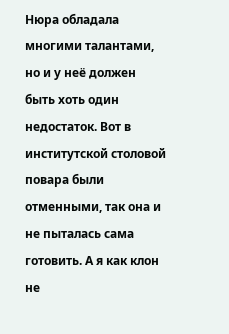Нюра обладала многими талантами, но и у неё должен быть хоть один недостаток. Вот в институтской столовой повара были отменными, так она и не пыталась сама готовить. А я как клон не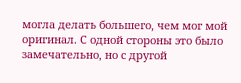могла делать большего, чем мог мой оригинал. С одной стороны это было замечательно, но с другой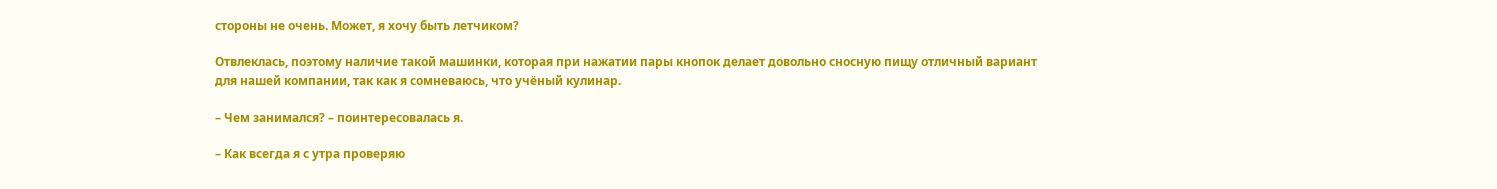стороны не очень. Может, я хочу быть летчиком?

Отвлеклась, поэтому наличие такой машинки, которая при нажатии пары кнопок делает довольно сносную пищу отличный вариант для нашей компании, так как я сомневаюсь, что учёный кулинар.

– Чем занимался? – поинтересовалась я.

– Как всегда я с утра проверяю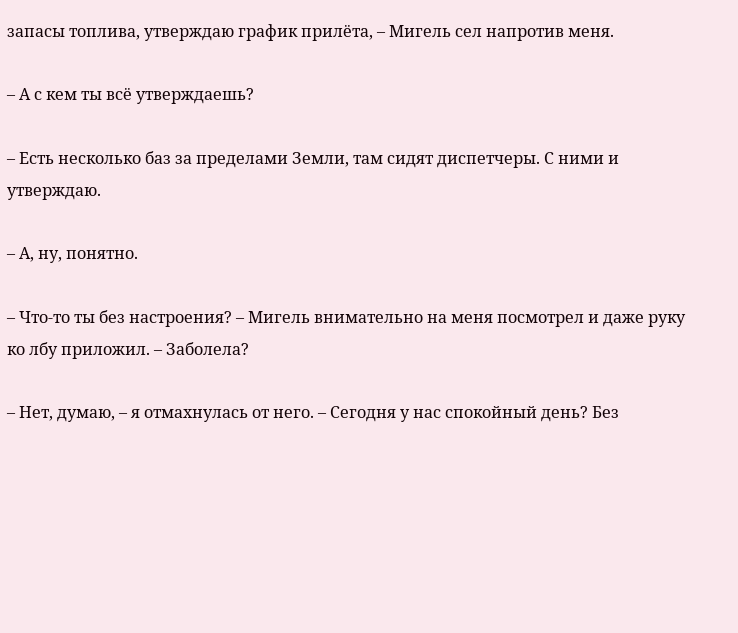запасы топлива, утверждаю график прилёта, – Мигель сел напротив меня.

– А с кем ты всё утверждаешь?

– Есть несколько баз за пределами Земли, там сидят диспетчеры. С ними и утверждаю.

– А, ну, понятно.

– Что-то ты без настроения? – Мигель внимательно на меня посмотрел и даже руку ко лбу приложил. – Заболела?

– Нет, думаю, – я отмахнулась от него. – Сегодня у нас спокойный день? Без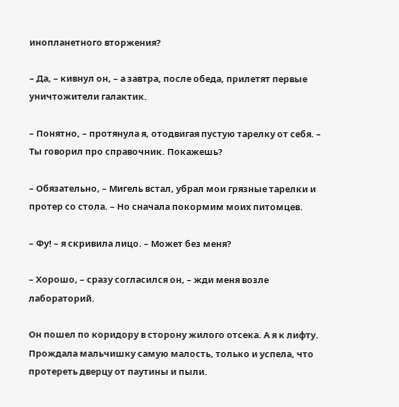инопланетного вторжения?

– Да, – кивнул он, – а завтра, после обеда, прилетят первые уничтожители галактик.

– Понятно, – протянула я, отодвигая пустую тарелку от себя. – Ты говорил про справочник. Покажешь?

– Обязательно, – Мигель встал, убрал мои грязные тарелки и протер со стола. – Но сначала покормим моих питомцев.

– Фу! – я скривила лицо. – Может без меня?

– Хорошо, – сразу согласился он, – жди меня возле лабораторий.

Он пошел по коридору в сторону жилого отсека. А я к лифту. Прождала мальчишку самую малость, только и успела, что протереть дверцу от паутины и пыли.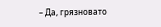– Да, грязновато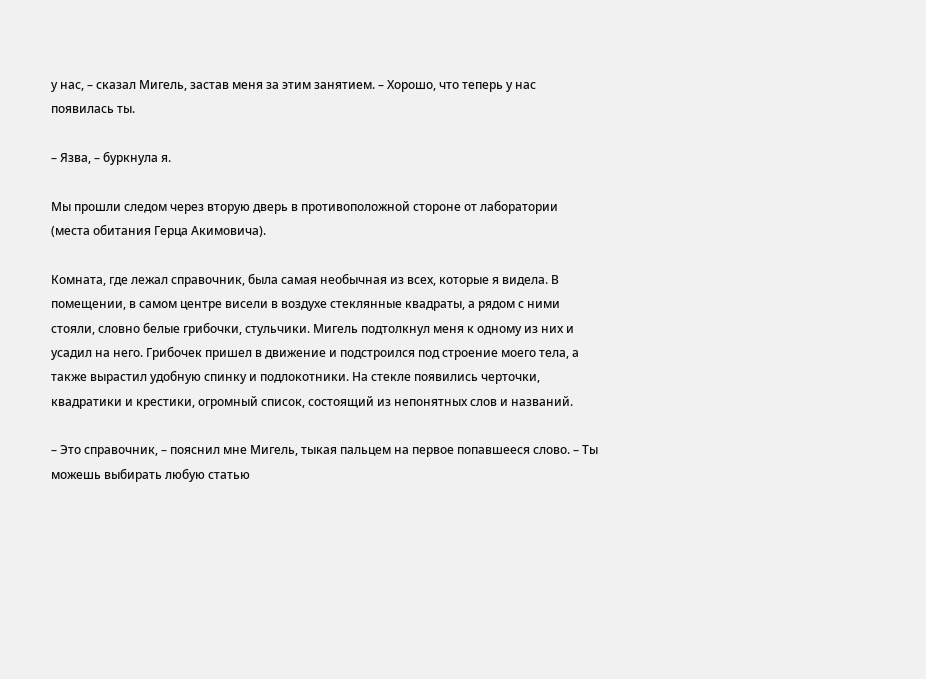у нас, – сказал Мигель, застав меня за этим занятием. – Хорошо, что теперь у нас появилась ты.

– Язва, – буркнула я.

Мы прошли следом через вторую дверь в противоположной стороне от лаборатории (места обитания Герца Акимовича).

Комната, где лежал справочник, была самая необычная из всех, которые я видела. В помещении, в самом центре висели в воздухе стеклянные квадраты, а рядом с ними стояли, словно белые грибочки, стульчики. Мигель подтолкнул меня к одному из них и усадил на него. Грибочек пришел в движение и подстроился под строение моего тела, а также вырастил удобную спинку и подлокотники. На стекле появились черточки, квадратики и крестики, огромный список, состоящий из непонятных слов и названий.

– Это справочник, – пояснил мне Мигель, тыкая пальцем на первое попавшееся слово. – Ты можешь выбирать любую статью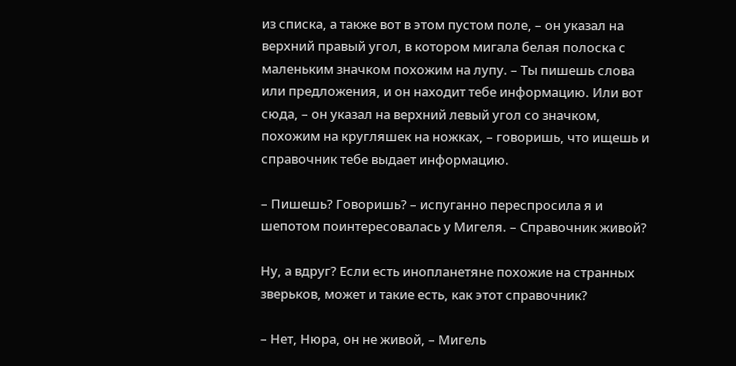из списка, а также вот в этом пустом поле, – он указал на верхний правый угол, в котором мигала белая полоска с маленьким значком похожим на лупу. – Ты пишешь слова или предложения, и он находит тебе информацию. Или вот сюда, – он указал на верхний левый угол со значком, похожим на кругляшек на ножках, – говоришь, что ищешь и справочник тебе выдает информацию.

– Пишешь? Говоришь? – испуганно переспросила я и шепотом поинтересовалась у Мигеля. – Справочник живой?

Ну, а вдруг? Если есть инопланетяне похожие на странных зверьков, может и такие есть, как этот справочник?

– Нет, Нюра, он не живой, – Мигель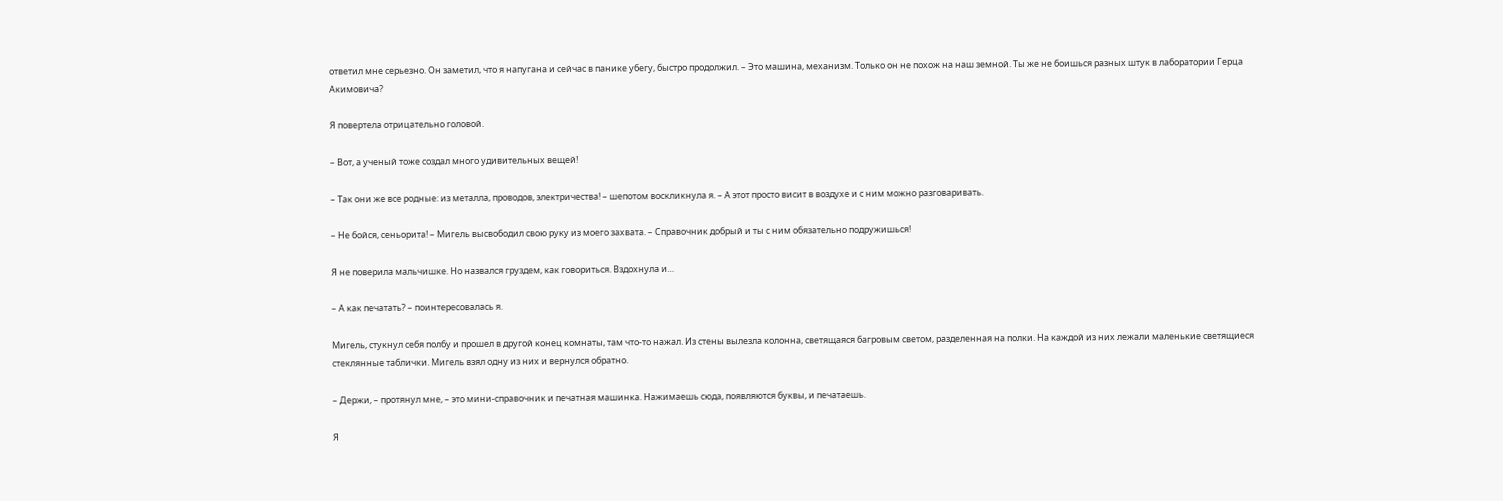ответил мне серьезно. Он заметил, что я напугана и сейчас в панике убегу, быстро продолжил. – Это машина, механизм. Только он не похож на наш земной. Ты же не боишься разных штук в лаборатории Герца Акимовича?

Я повертела отрицательно головой.

– Вот, а ученый тоже создал много удивительных вещей!

– Так они же все родные: из металла, проводов, электричества! – шепотом воскликнула я. – А этот просто висит в воздухе и с ним можно разговаривать.

– Не бойся, сеньорита! – Мигель высвободил свою руку из моего захвата. – Справочник добрый и ты с ним обязательно подружишься!

Я не поверила мальчишке. Но назвался груздем, как говориться. Вздохнула и…

– А как печатать? – поинтересовалась я.

Мигель, стукнул себя полбу и прошел в другой конец комнаты, там что-то нажал. Из стены вылезла колонна, светящаяся багровым светом, разделенная на полки. На каждой из них лежали маленькие светящиеся стеклянные таблички. Мигель взял одну из них и вернулся обратно.

– Держи, – протянул мне, – это мини-справочник и печатная машинка. Нажимаешь сюда, появляются буквы, и печатаешь.

Я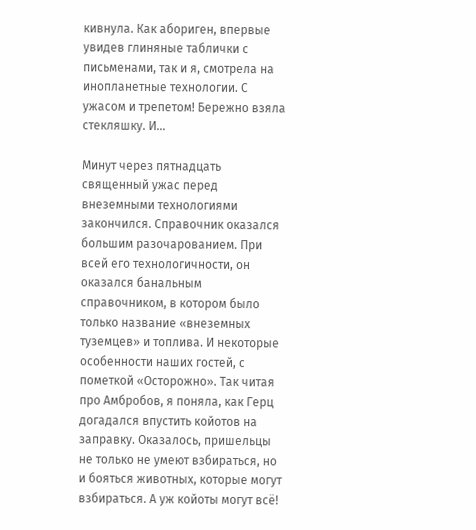кивнула. Как абориген, впервые увидев глиняные таблички с письменами, так и я, смотрела на инопланетные технологии. С ужасом и трепетом! Бережно взяла стекляшку. И…

Минут через пятнадцать священный ужас перед внеземными технологиями закончился. Справочник оказался большим разочарованием. При всей его технологичности, он оказался банальным справочником, в котором было только название «внеземных туземцев» и топлива. И некоторые особенности наших гостей, с пометкой «Осторожно». Так читая про Амбробов, я поняла, как Герц догадался впустить койотов на заправку. Оказалось, пришельцы не только не умеют взбираться, но и бояться животных, которые могут взбираться. А уж койоты могут всё!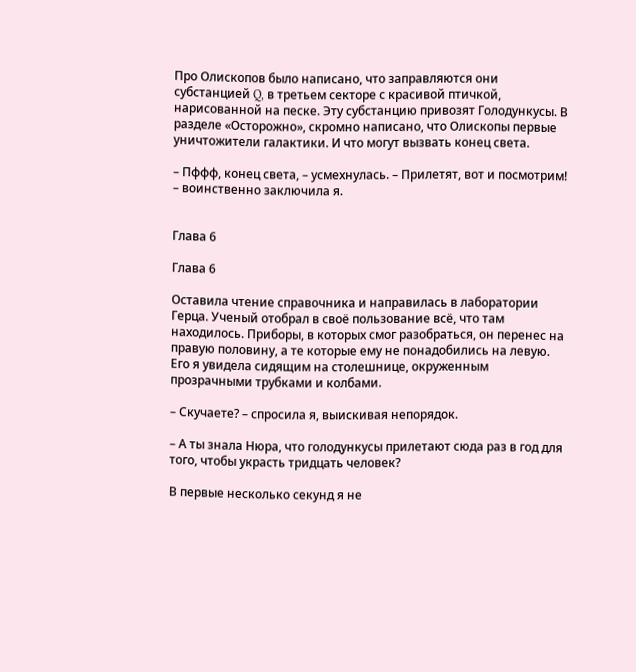Про Олископов было написано, что заправляются они субстанцией Q, в третьем секторе с красивой птичкой, нарисованной на песке. Эту субстанцию привозят Голодункусы. В разделе «Осторожно», скромно написано, что Олископы первые уничтожители галактики. И что могут вызвать конец света.

– Пффф, конец света, – усмехнулась. – Прилетят, вот и посмотрим! – воинственно заключила я.


Глава 6

Глава 6

Оставила чтение справочника и направилась в лаборатории Герца. Ученый отобрал в своё пользование всё, что там находилось. Приборы, в которых смог разобраться, он перенес на правую половину, а те которые ему не понадобились на левую. Его я увидела сидящим на столешнице, окруженным прозрачными трубками и колбами.

– Скучаете? – спросила я, выискивая непорядок.

– А ты знала Нюра, что голодункусы прилетают сюда раз в год для того, чтобы украсть тридцать человек?

В первые несколько секунд я не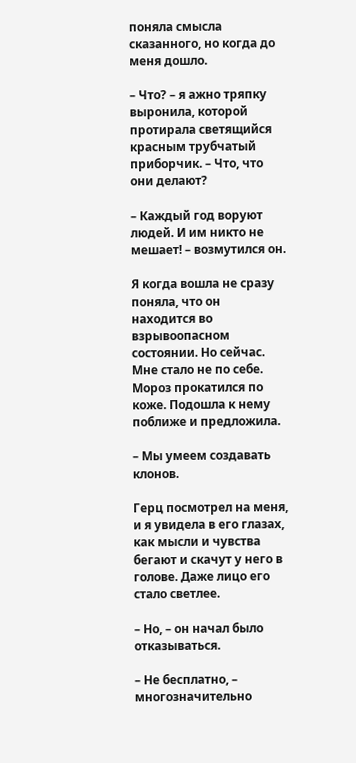поняла смысла сказанного, но когда до меня дошло.

– Что? – я ажно тряпку выронила, которой протирала светящийся красным трубчатый приборчик. – Что, что они делают?

– Каждый год воруют людей. И им никто не мешает! – возмутился он.

Я когда вошла не сразу поняла, что он находится во взрывоопасном состоянии. Но сейчас. Мне стало не по себе. Мороз прокатился по коже. Подошла к нему поближе и предложила.

– Мы умеем создавать клонов.

Герц посмотрел на меня, и я увидела в его глазах, как мысли и чувства бегают и скачут у него в голове. Даже лицо его стало светлее.

– Но, – он начал было отказываться.

– Не бесплатно, – многозначительно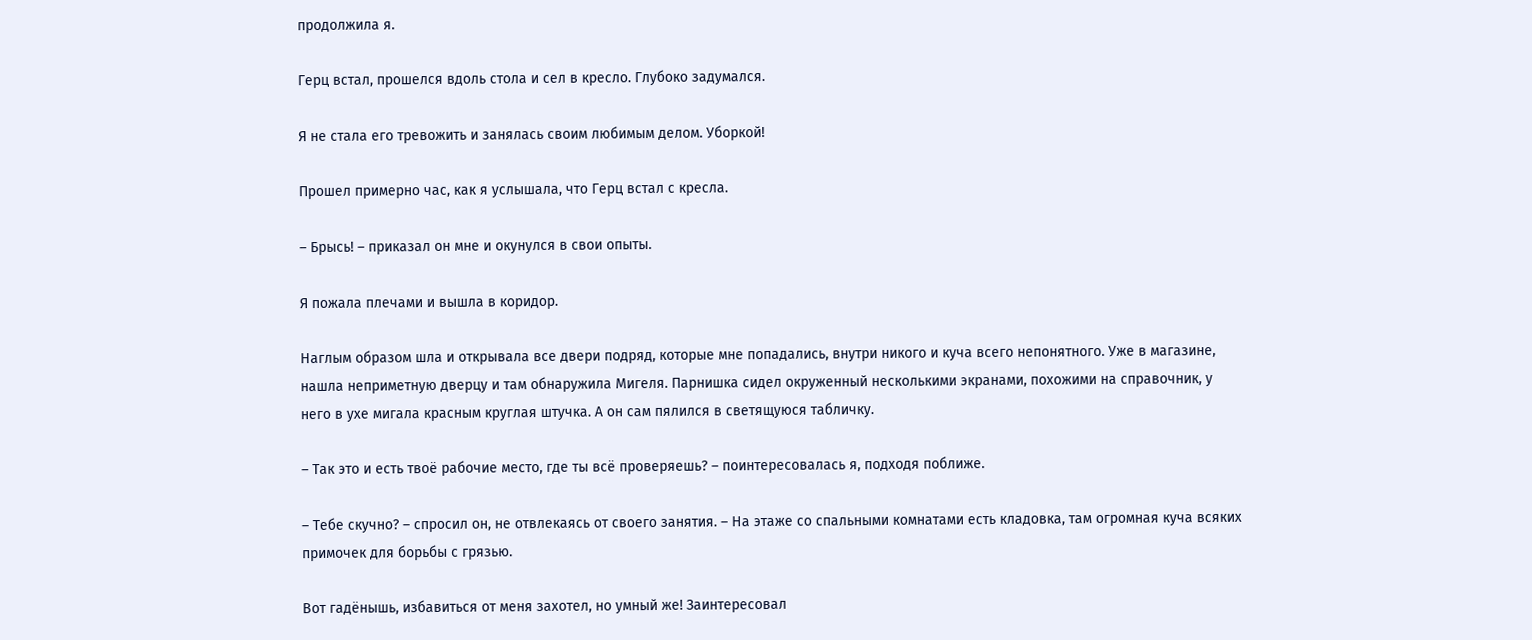продолжила я.

Герц встал, прошелся вдоль стола и сел в кресло. Глубоко задумался.

Я не стала его тревожить и занялась своим любимым делом. Уборкой!

Прошел примерно час, как я услышала, что Герц встал с кресла.

– Брысь! – приказал он мне и окунулся в свои опыты.

Я пожала плечами и вышла в коридор.

Наглым образом шла и открывала все двери подряд, которые мне попадались, внутри никого и куча всего непонятного. Уже в магазине, нашла неприметную дверцу и там обнаружила Мигеля. Парнишка сидел окруженный несколькими экранами, похожими на справочник, у него в ухе мигала красным круглая штучка. А он сам пялился в светящуюся табличку.

– Так это и есть твоё рабочие место, где ты всё проверяешь? – поинтересовалась я, подходя поближе.

– Тебе скучно? – спросил он, не отвлекаясь от своего занятия. – На этаже со спальными комнатами есть кладовка, там огромная куча всяких примочек для борьбы с грязью.

Вот гадёнышь, избавиться от меня захотел, но умный же! Заинтересовал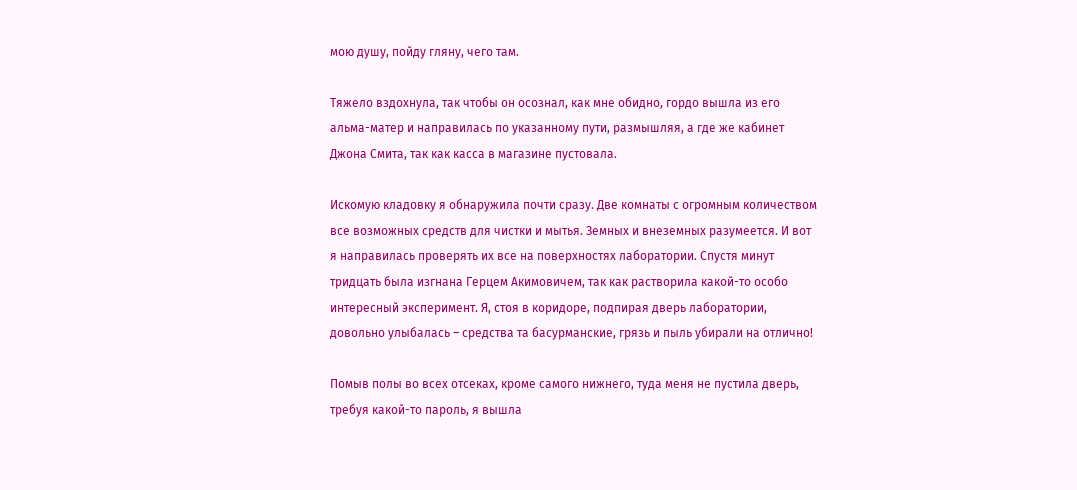мою душу, пойду гляну, чего там.

Тяжело вздохнула, так чтобы он осознал, как мне обидно, гордо вышла из его альма-матер и направилась по указанному пути, размышляя, а где же кабинет Джона Смита, так как касса в магазине пустовала.

Искомую кладовку я обнаружила почти сразу. Две комнаты с огромным количеством все возможных средств для чистки и мытья. Земных и внеземных разумеется. И вот я направилась проверять их все на поверхностях лаборатории. Спустя минут тридцать была изгнана Герцем Акимовичем, так как растворила какой-то особо интересный эксперимент. Я, стоя в коридоре, подпирая дверь лаборатории, довольно улыбалась – средства та басурманские, грязь и пыль убирали на отлично!

Помыв полы во всех отсеках, кроме самого нижнего, туда меня не пустила дверь, требуя какой-то пароль, я вышла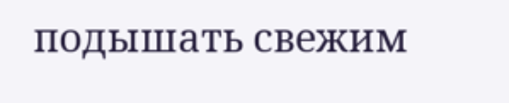подышать свежим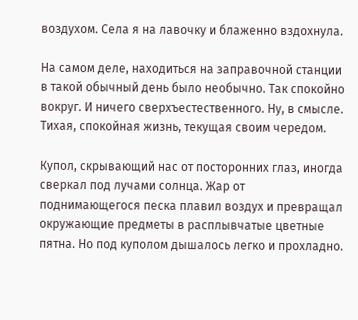воздухом. Села я на лавочку и блаженно вздохнула.

На самом деле, находиться на заправочной станции в такой обычный день было необычно. Так спокойно вокруг. И ничего сверхъестественного. Ну, в смысле. Тихая, спокойная жизнь, текущая своим чередом.

Купол, скрывающий нас от посторонних глаз, иногда сверкал под лучами солнца. Жар от поднимающегося песка плавил воздух и превращал окружающие предметы в расплывчатые цветные пятна. Но под куполом дышалось легко и прохладно.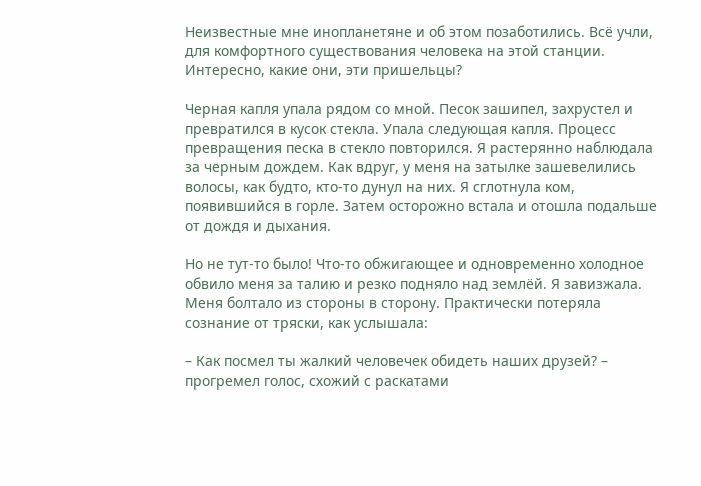Неизвестные мне инопланетяне и об этом позаботились. Всё учли, для комфортного существования человека на этой станции. Интересно, какие они, эти пришельцы?

Черная капля упала рядом со мной. Песок зашипел, захрустел и превратился в кусок стекла. Упала следующая капля. Процесс превращения песка в стекло повторился. Я растерянно наблюдала за черным дождем. Как вдруг, у меня на затылке зашевелились волосы, как будто, кто-то дунул на них. Я сглотнула ком, появившийся в горле. Затем осторожно встала и отошла подальше от дождя и дыхания.

Но не тут-то было! Что-то обжигающее и одновременно холодное обвило меня за талию и резко подняло над землёй. Я завизжала. Меня болтало из стороны в сторону. Практически потеряла сознание от тряски, как услышала:

– Как посмел ты жалкий человечек обидеть наших друзей? – прогремел голос, схожий с раскатами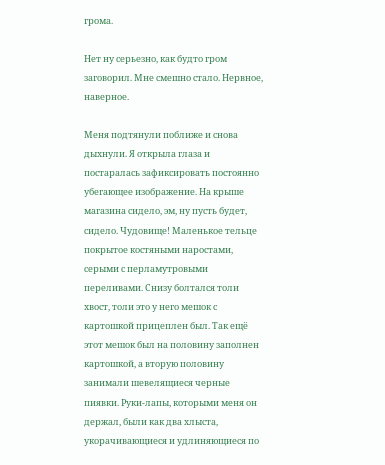грома.

Нет ну серьезно, как будто гром заговорил. Мне смешно стало. Нервное, наверное.

Меня подтянули поближе и снова дыхнули. Я открыла глаза и постаралась зафиксировать постоянно убегающее изображение. На крыше магазина сидело, эм, ну пусть будет, сидело. Чудовище! Маленькое тельце покрытое костяными наростами, серыми с перламутровыми переливами. Снизу болтался толи хвост, толи это у него мешок с картошкой прицеплен был. Так ещё этот мешок был на половину заполнен картошкой, а вторую половину занимали шевелящиеся черные пиявки. Руки-лапы, которыми меня он держал, были как два хлыста, укорачивающиеся и удлиняющиеся по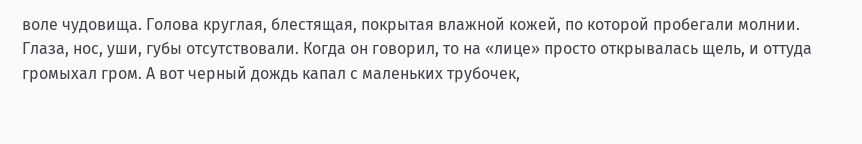воле чудовища. Голова круглая, блестящая, покрытая влажной кожей, по которой пробегали молнии. Глаза, нос, уши, губы отсутствовали. Когда он говорил, то на «лице» просто открывалась щель, и оттуда громыхал гром. А вот черный дождь капал с маленьких трубочек,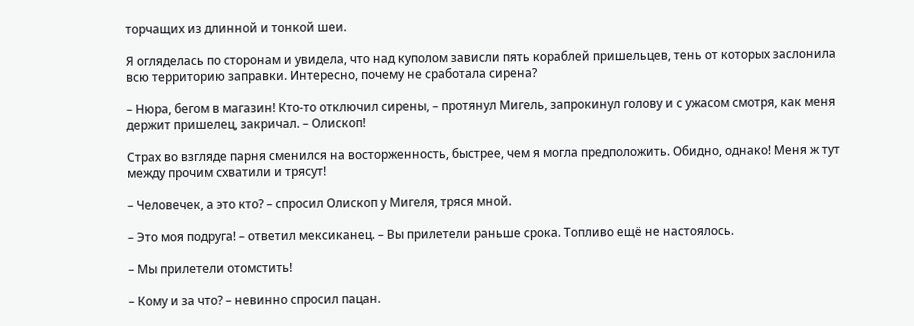торчащих из длинной и тонкой шеи.

Я огляделась по сторонам и увидела, что над куполом зависли пять кораблей пришельцев, тень от которых заслонила всю территорию заправки. Интересно, почему не сработала сирена?

– Нюра, бегом в магазин! Кто-то отключил сирены, – протянул Мигель, запрокинул голову и с ужасом смотря, как меня держит пришелец, закричал. – Олископ!

Страх во взгляде парня сменился на восторженность, быстрее, чем я могла предположить. Обидно, однако! Меня ж тут между прочим схватили и трясут!

– Человечек, а это кто? – спросил Олископ у Мигеля, тряся мной.

– Это моя подруга! – ответил мексиканец. – Вы прилетели раньше срока. Топливо ещё не настоялось.

– Мы прилетели отомстить!

– Кому и за что? – невинно спросил пацан.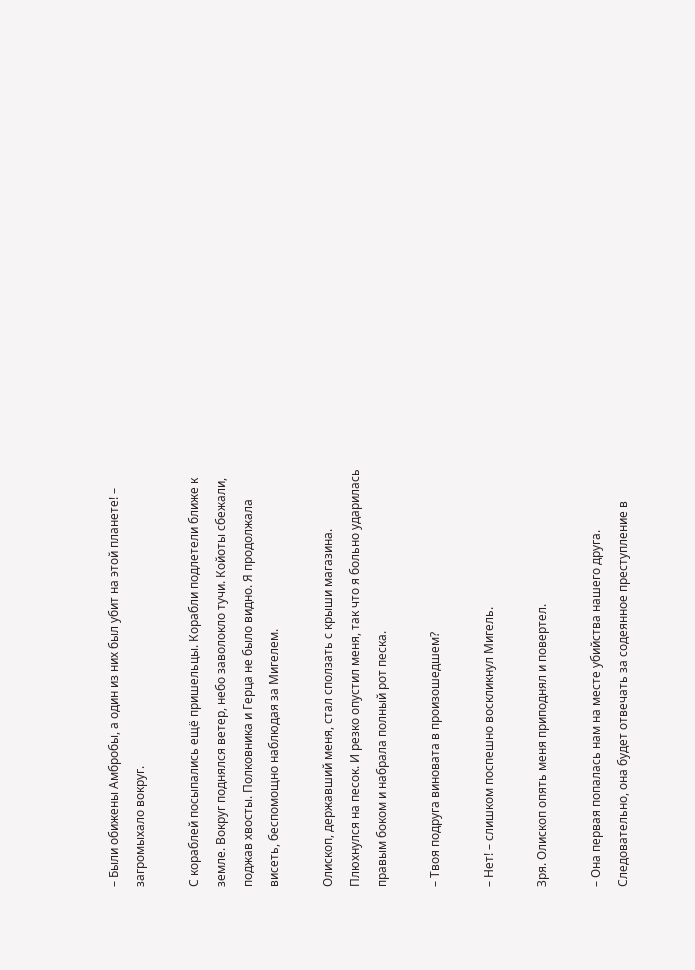– Были обижены Амбробы, а один из них был убит на этой планете! – загромыхало вокруг.

С кораблей посыпались ещё пришельцы. Корабли подлетели ближе к земле. Вокруг поднялся ветер, небо заволокло тучи. Койоты сбежали, поджав хвосты. Полковника и Герца не было видно. Я продолжала висеть, беспомощно наблюдая за Мигелем.

Олископ, державший меня, стал сползать с крыши магазина. Плюхнулся на песок. И резко опустил меня, так что я больно ударилась правым боком и набрала полный рот песка.

– Твоя подруга виновата в произошедшем?

– Нет! – слишком поспешно воскликнул Мигель.

Зря. Олископ опять меня приподнял и повертел.

– Она первая попалась нам на месте убийства нашего друга. Следовательно, она будет отвечать за содеянное преступление в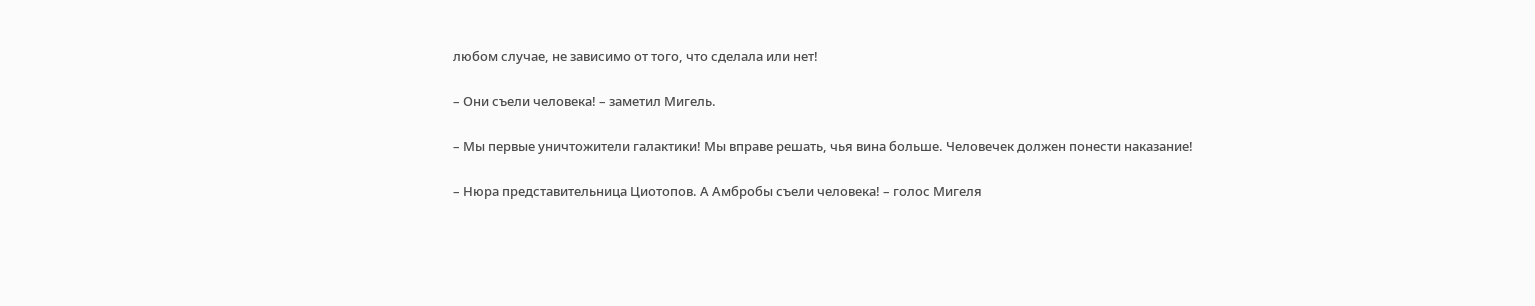любом случае, не зависимо от того, что сделала или нет!

– Они съели человека! – заметил Мигель.

– Мы первые уничтожители галактики! Мы вправе решать, чья вина больше. Человечек должен понести наказание!

– Нюра представительница Циотопов. А Амбробы съели человека! – голос Мигеля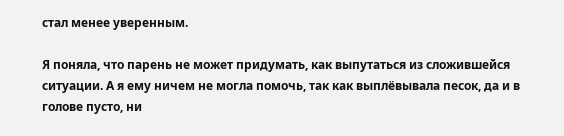стал менее уверенным.

Я поняла, что парень не может придумать, как выпутаться из сложившейся ситуации. А я ему ничем не могла помочь, так как выплёвывала песок, да и в голове пусто, ни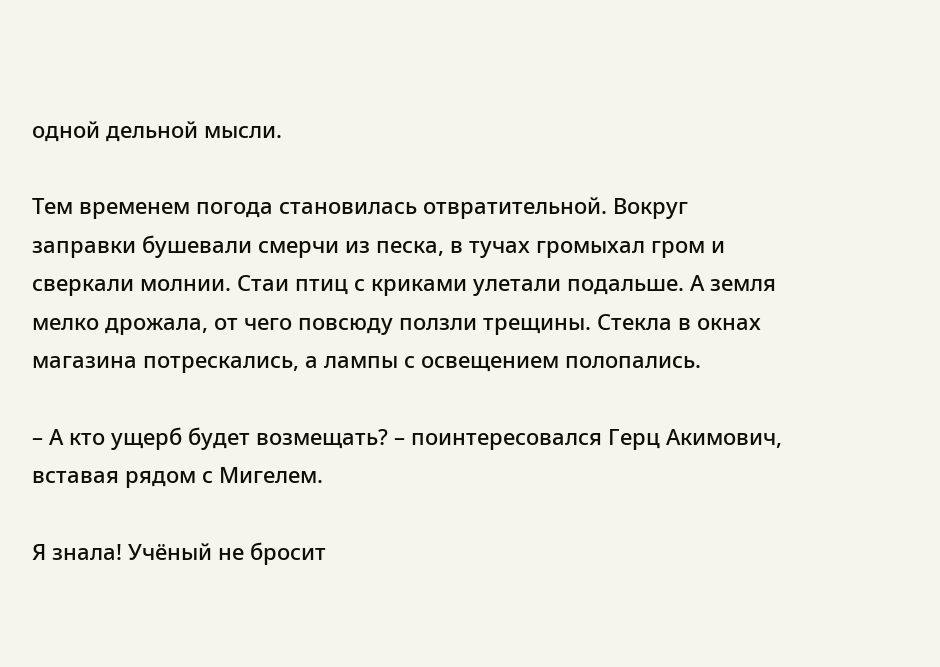одной дельной мысли.

Тем временем погода становилась отвратительной. Вокруг заправки бушевали смерчи из песка, в тучах громыхал гром и сверкали молнии. Стаи птиц с криками улетали подальше. А земля мелко дрожала, от чего повсюду ползли трещины. Стекла в окнах магазина потрескались, а лампы с освещением полопались.

– А кто ущерб будет возмещать? – поинтересовался Герц Акимович, вставая рядом с Мигелем.

Я знала! Учёный не бросит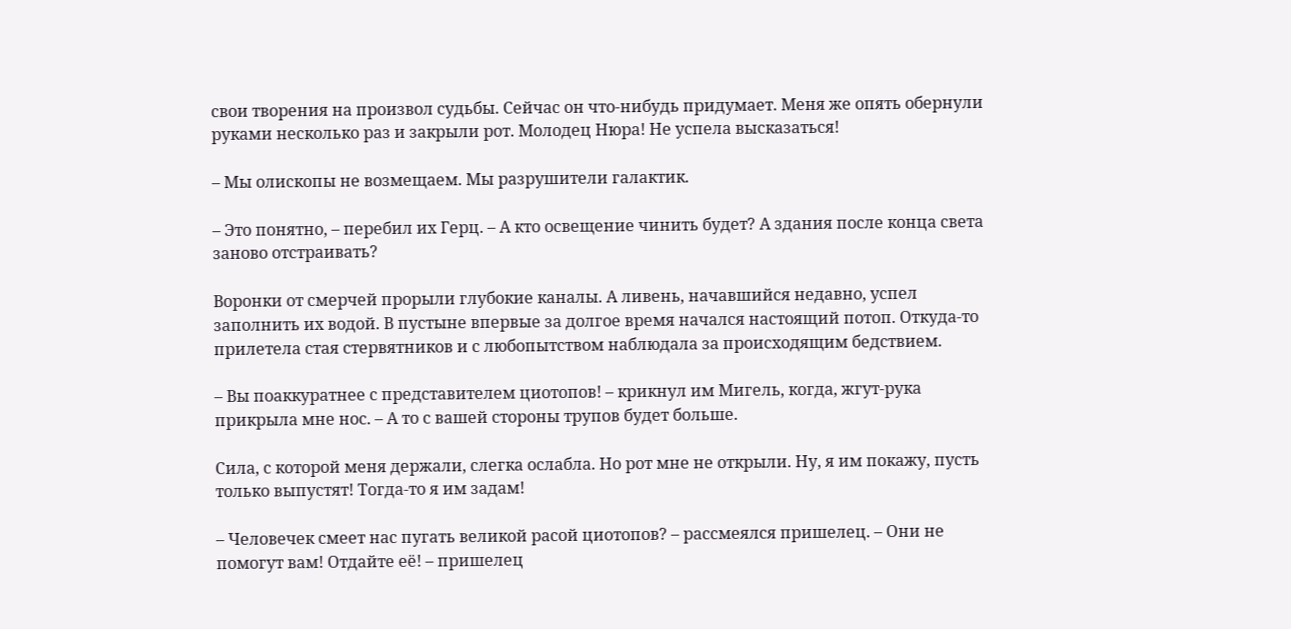свои творения на произвол судьбы. Сейчас он что-нибудь придумает. Меня же опять обернули руками несколько раз и закрыли рот. Молодец Нюра! Не успела высказаться!

– Мы олископы не возмещаем. Мы разрушители галактик.

– Это понятно, – перебил их Герц. – А кто освещение чинить будет? А здания после конца света заново отстраивать?

Воронки от смерчей прорыли глубокие каналы. А ливень, начавшийся недавно, успел заполнить их водой. В пустыне впервые за долгое время начался настоящий потоп. Откуда-то прилетела стая стервятников и с любопытством наблюдала за происходящим бедствием.

– Вы поаккуратнее с представителем циотопов! – крикнул им Мигель, когда, жгут-рука прикрыла мне нос. – А то с вашей стороны трупов будет больше.

Сила, с которой меня держали, слегка ослабла. Но рот мне не открыли. Ну, я им покажу, пусть только выпустят! Тогда-то я им задам!

– Человечек смеет нас пугать великой расой циотопов? – рассмеялся пришелец. – Они не помогут вам! Отдайте её! – пришелец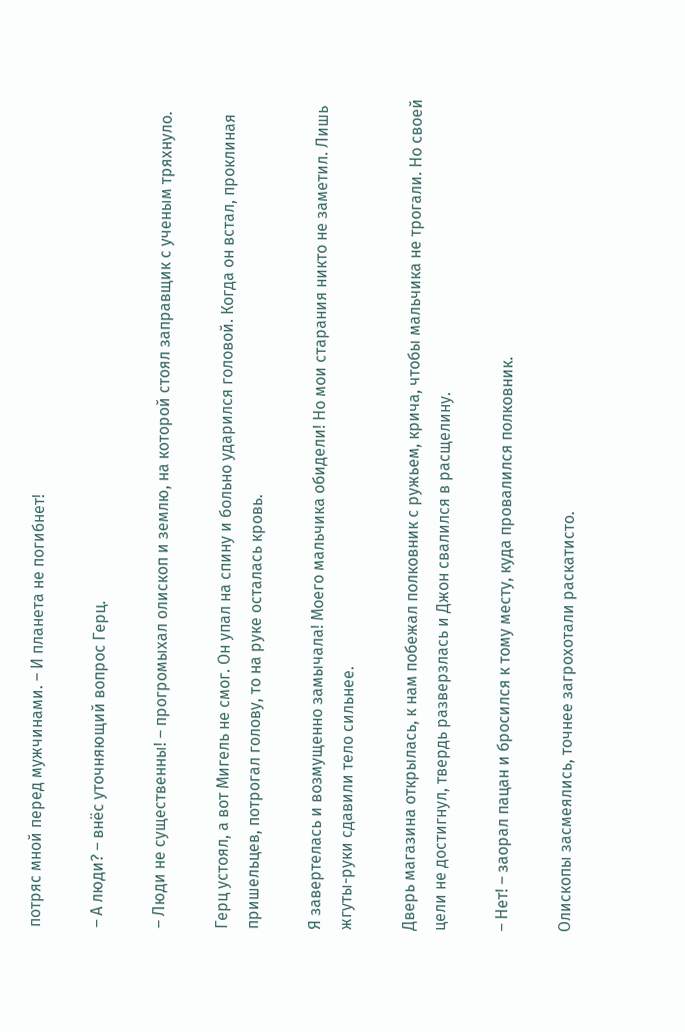потряс мной перед мужчинами. – И планета не погибнет!

– А люди? – внёс уточняющий вопрос Герц.

– Люди не существенны! – прогромыхал олископ и землю, на которой стоял заправщик с ученым тряхнуло.

Герц устоял, а вот Мигель не смог. Он упал на спину и больно ударился головой. Когда он встал, проклиная пришельцев, потрогал голову, то на руке осталась кровь.

Я завертелась и возмущенно замычала! Моего мальчика обидели! Но мои старания никто не заметил. Лишь жгуты-руки сдавили тело сильнее.

Дверь магазина открылась, к нам побежал полковник с ружьем, крича, чтобы мальчика не трогали. Но своей цели не достигнул, твердь разверзлась и Джон свалился в расщелину.

– Нет! – заорал пацан и бросился к тому месту, куда провалился полковник.

Олископы засмеялись, точнее загрохотали раскатисто.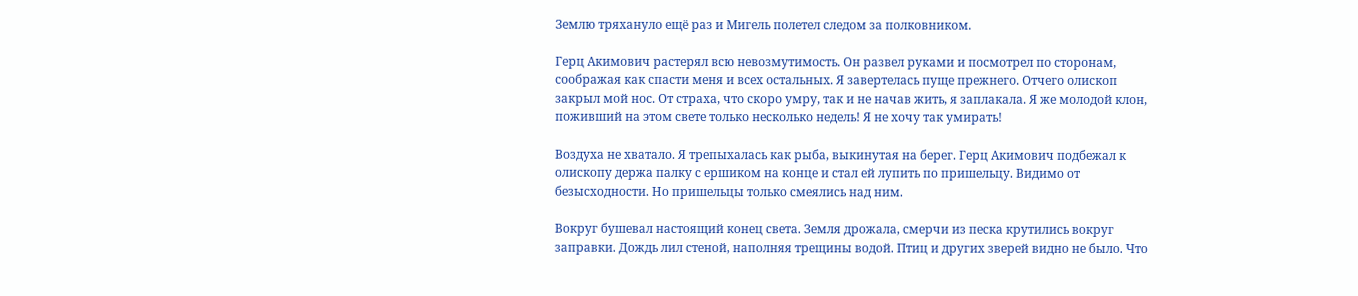Землю тряхануло ещё раз и Мигель полетел следом за полковником.

Герц Акимович растерял всю невозмутимость. Он развел руками и посмотрел по сторонам, соображая как спасти меня и всех остальных. Я завертелась пуще прежнего. Отчего олископ закрыл мой нос. От страха, что скоро умру, так и не начав жить, я заплакала. Я же молодой клон, поживший на этом свете только несколько недель! Я не хочу так умирать!

Воздуха не хватало. Я трепыхалась как рыба, выкинутая на берег. Герц Акимович подбежал к олископу держа палку с ершиком на конце и стал ей лупить по пришельцу. Видимо от безысходности. Но пришельцы только смеялись над ним.

Вокруг бушевал настоящий конец света. Земля дрожала, смерчи из песка крутились вокруг заправки. Дождь лил стеной, наполняя трещины водой. Птиц и других зверей видно не было. Что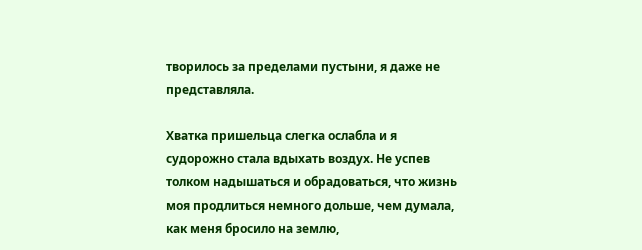творилось за пределами пустыни, я даже не представляла.

Хватка пришельца слегка ослабла и я судорожно стала вдыхать воздух. Не успев толком надышаться и обрадоваться, что жизнь моя продлиться немного дольше, чем думала, как меня бросило на землю,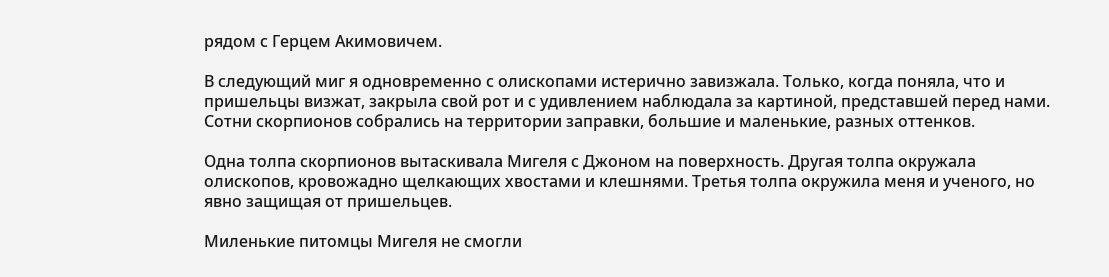рядом с Герцем Акимовичем.

В следующий миг я одновременно с олископами истерично завизжала. Только, когда поняла, что и пришельцы визжат, закрыла свой рот и с удивлением наблюдала за картиной, представшей перед нами. Сотни скорпионов собрались на территории заправки, большие и маленькие, разных оттенков.

Одна толпа скорпионов вытаскивала Мигеля с Джоном на поверхность. Другая толпа окружала олископов, кровожадно щелкающих хвостами и клешнями. Третья толпа окружила меня и ученого, но явно защищая от пришельцев.

Миленькие питомцы Мигеля не смогли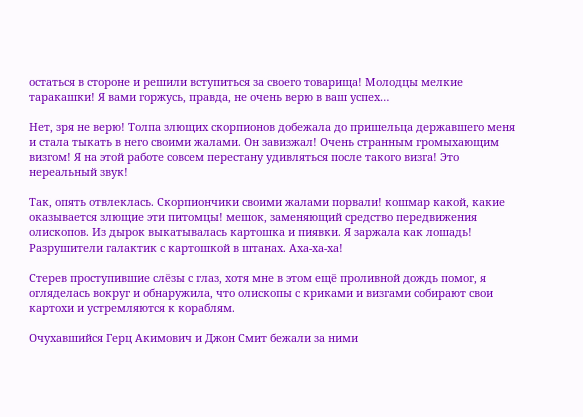остаться в стороне и решили вступиться за своего товарища! Молодцы мелкие таракашки! Я вами горжусь, правда, не очень верю в ваш успех…

Нет, зря не верю! Толпа злющих скорпионов добежала до пришельца державшего меня и стала тыкать в него своими жалами. Он завизжал! Очень странным громыхающим визгом! Я на этой работе совсем перестану удивляться после такого визга! Это нереальный звук!

Так, опять отвлеклась. Скорпиончики своими жалами порвали! кошмар какой, какие оказывается злющие эти питомцы! мешок, заменяющий средство передвижения олископов. Из дырок выкатывалась картошка и пиявки. Я заржала как лошадь! Разрушители галактик с картошкой в штанах. Аха-ха-ха!

Стерев проступившие слёзы с глаз, хотя мне в этом ещё проливной дождь помог, я огляделась вокруг и обнаружила, что олископы с криками и визгами собирают свои картохи и устремляются к кораблям.

Очухавшийся Герц Акимович и Джон Смит бежали за ними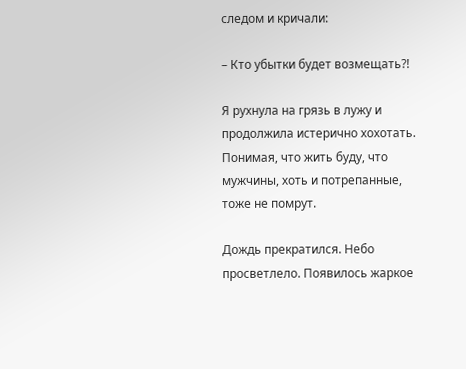следом и кричали:

– Кто убытки будет возмещать?!

Я рухнула на грязь в лужу и продолжила истерично хохотать. Понимая, что жить буду, что мужчины, хоть и потрепанные, тоже не помрут.

Дождь прекратился. Небо просветлело. Появилось жаркое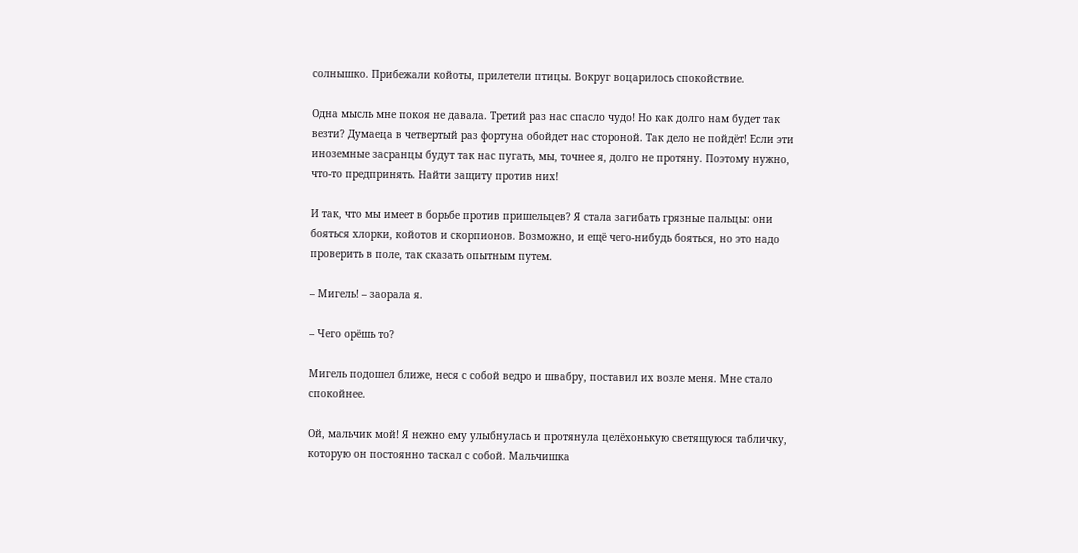солнышко. Прибежали койоты, прилетели птицы. Вокруг воцарилось спокойствие.

Одна мысль мне покоя не давала. Третий раз нас спасло чудо! Но как долго нам будет так везти? Думаеца в четвертый раз фортуна обойдет нас стороной. Так дело не пойдёт! Если эти иноземные засранцы будут так нас пугать, мы, точнее я, долго не протяну. Поэтому нужно, что-то предпринять. Найти защиту против них!

И так, что мы имеет в борьбе против пришельцев? Я стала загибать грязные пальцы: они бояться хлорки, койотов и скорпионов. Возможно, и ещё чего-нибудь бояться, но это надо проверить в поле, так сказать опытным путем.

– Мигель! – заорала я.

– Чего орёшь то?

Мигель подошел ближе, неся с собой ведро и швабру, поставил их возле меня. Мне стало спокойнее.

Ой, мальчик мой! Я нежно ему улыбнулась и протянула целёхонькую светящуюся табличку, которую он постоянно таскал с собой. Мальчишка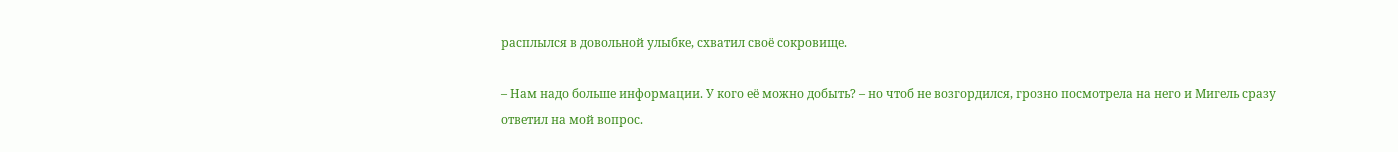расплылся в довольной улыбке, схватил своё сокровище.

– Нам надо больше информации. У кого её можно добыть? – но чтоб не возгордился, грозно посмотрела на него и Мигель сразу ответил на мой вопрос.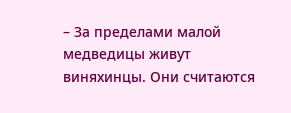– За пределами малой медведицы живут виняхинцы. Они считаются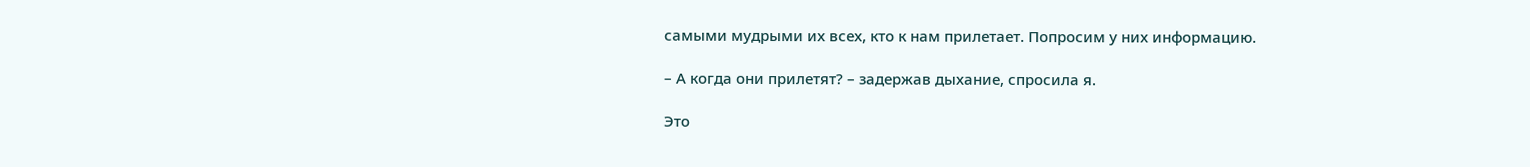самыми мудрыми их всех, кто к нам прилетает. Попросим у них информацию.

– А когда они прилетят? – задержав дыхание, спросила я.

Это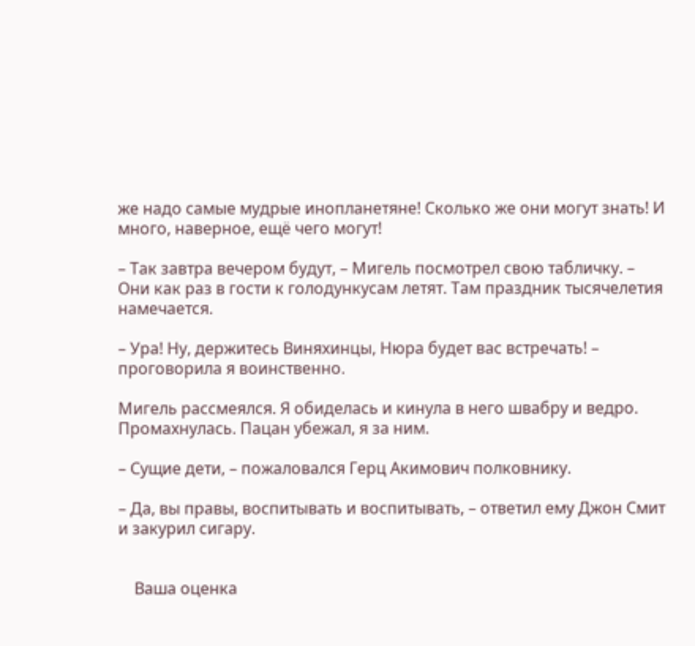же надо самые мудрые инопланетяне! Сколько же они могут знать! И много, наверное, ещё чего могут!

– Так завтра вечером будут, – Мигель посмотрел свою табличку. – Они как раз в гости к голодункусам летят. Там праздник тысячелетия намечается.

– Ура! Ну, держитесь Виняхинцы, Нюра будет вас встречать! – проговорила я воинственно.

Мигель рассмеялся. Я обиделась и кинула в него швабру и ведро. Промахнулась. Пацан убежал, я за ним.

– Сущие дети, – пожаловался Герц Акимович полковнику.

– Да, вы правы, воспитывать и воспитывать, – ответил ему Джон Смит и закурил сигару.


    Ваша оценка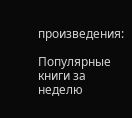произведения:

Популярные книги за неделю